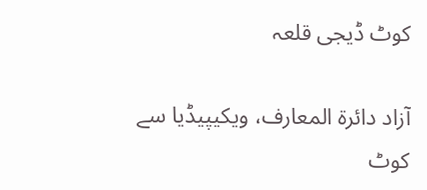کوٹ ڈیجی قلعہ

آزاد دائرۃ المعارف، ویکیپیڈیا سے
کوٹ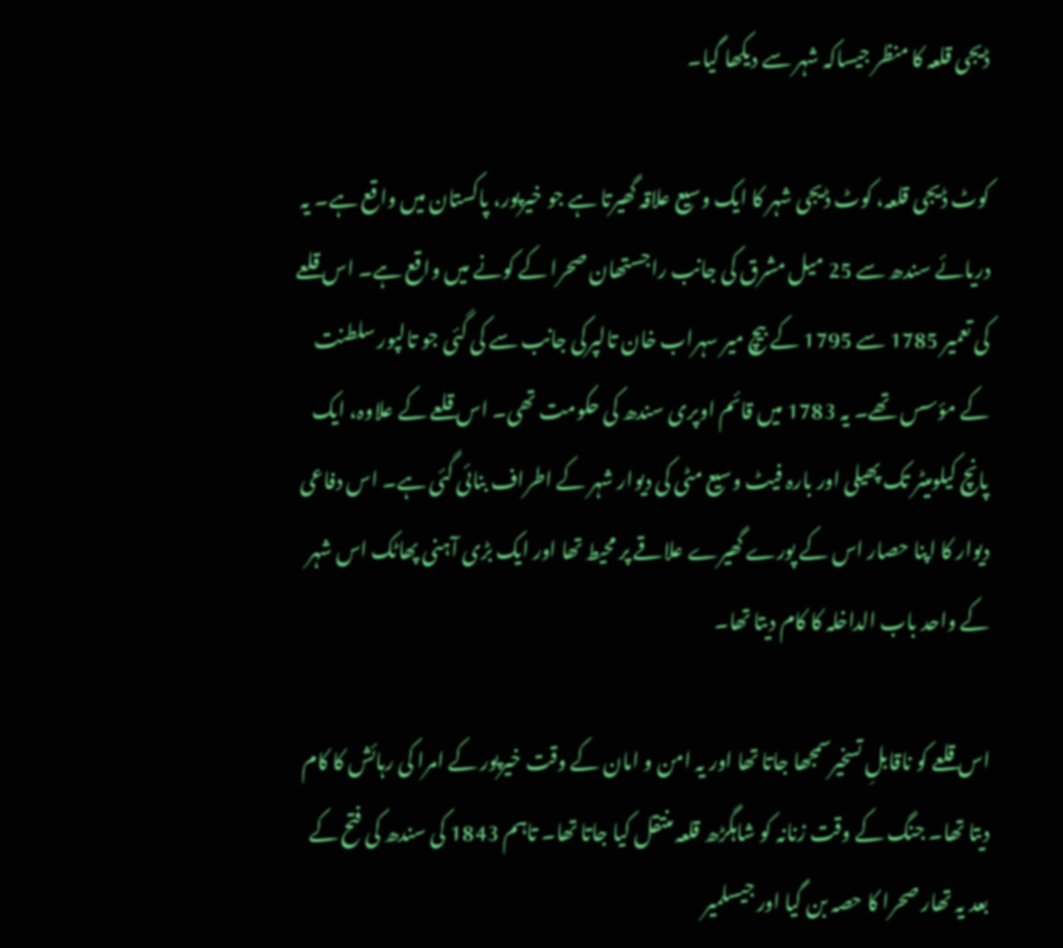ڈیجی قلعہ کا منظر جیساکہ شہر سے دیکھا گیا۔

کوٹ ڈیجی قلعہ، کوٹ ڈیجی شہر کا ایک وسیع علاقہ گھیرتا ہے جو خیرپور، پاکستان میں واقع ہے۔ یہ دریائے سندھ سے 25 میل مشرق کی جانب راجستھان صحرا کے کونے میں واقع ہے۔ اس قلعے کی تعمیر 1785 سے 1795 کے بیچ میر سہراب خان تالپرکی جانب سے کی گئی جو تالپور سلطنت کے مؤسس تھے۔ یہ 1783 میں قائم اوپری سندھ کی حکومت تھی۔ اس قلعے کے علاوہ، ایک پانچ کیلومیٹر تک پھیلی اور بارہ فیٹ وسیع مٹی کی دیوار شہر کے اطراف بنائی گئی ہے۔ اس دفاعی دیوار کا اپنا حصار اس کے پورے گھیرے علاقے پر محیط تھا اور ایک بڑی آہنی پھاٹک اس شہر کے واحد باب الداخلہ کا کام دیتا تھا۔

اس قلعے کو ناقابلِ تسخیرسمجھا جاتا تھا اور یہ امن و امان کے وقت خیرپور کے امرا کی رہائش کا کام دیتا تھا۔ جنگ کے وقت زنانہ کو شاہگڑھ قلعہ منتقل کیا جاتا تھا۔ تاہم 1843 کی سندھ کی فتح کے بعد یہ تھار صحرا کا حصہ بن گیا اور جیسلمیر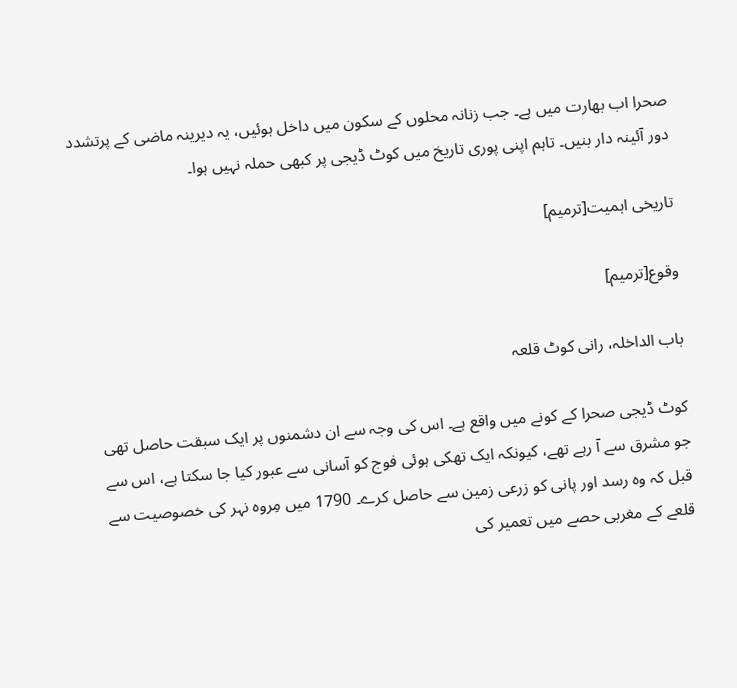صحرا اب بھارت میں ہے۔ جب زنانہ محلوں کے سکون میں داخل ہوئیں، یہ دیرینہ ماضی کے پرتشدد دور آئینہ دار بنیں۔ تاہم اپنی پوری تاریخ میں کوٹ ڈیجی پر کبھی حملہ نہیں ہوا۔

تاریخی اہمیت[ترمیم]

وقوع[ترمیم]

باب الداخلہ، رانی کوٹ قلعہ

کوٹ ڈیجی صحرا کے کونے میں واقع ہے۔ اس کی وجہ سے ان دشمنوں پر ایک سبقت حاصل تھی جو مشرق سے آ رہے تھے، کیونکہ ایک تھکی ہوئی فوج کو آسانی سے عبور کیا جا سکتا ہے، اس سے قبل کہ وہ رسد اور پانی کو زرعی زمین سے حاصل کرے۔ 1790 میں مِروہ نہر کی خصوصیت سے قلعے کے مغربی حصے میں تعمیر کی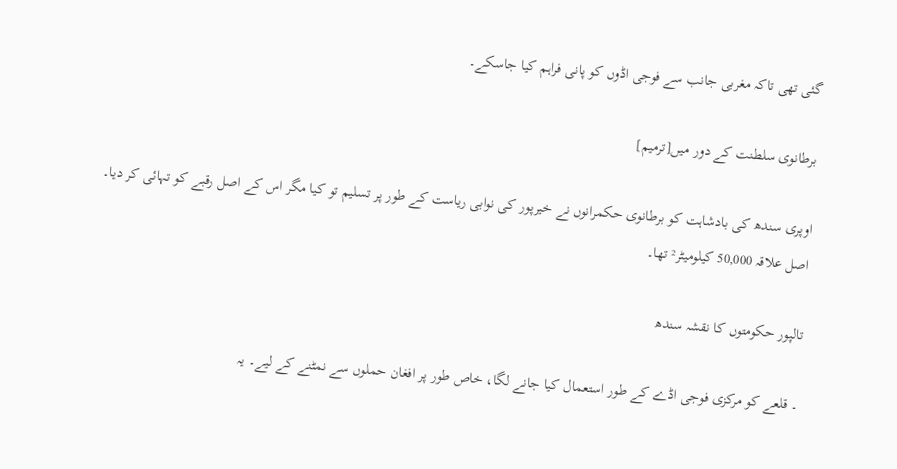گئی تھی تاکہ مغربی جانب سے فوجی اڈوں کو پانی فراہم کیا جاسکے۔

برطانوی سلطنت کے دور میں[ترمیم]

اوپری سندھ کی بادشاہت کو برطانوی حکمرانوں نے خیرپور کی نوابی ریاست کے طور پر تسلیم تو کیا مگر اس کے اصل رقبے کو تہائی کر دیا۔ اصل علاقہ 50,000 کیلومیٹر² تھا۔

تالپور حکومتوں کا نقشہ سندھ

۔ قلعے کو مرکزی فوجی اڈے کے طور استعمال کیا جانے لگا، خاص طور پر افغان حملوں سے نمٹنے کے لیے۔ یہ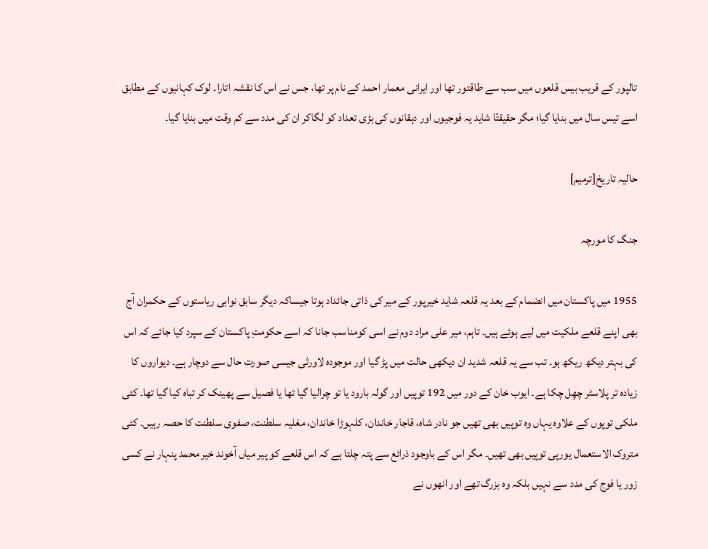تالپور کے قریب بیس قلعوں میں سب سے طاقتور تھا اور ایرانی معمار احمد کے نام پر تھا، جس نے اس کا نقشہ اتارا۔ لوک کہانیوں کے مطابق اسے تیس سال میں بنایا گیا؛ مگر حقیقتًا شاید یہ فوجیوں اور دہقانوں کی بڑی تعداد کو لگاکر ان کی مدد سے کم وقت میں بنایا گیا۔

حالیہ تاریخ[ترمیم]

جنگ کا مورچہ

1955 میں پاکستان میں انضمام کے بعد یہ قلعہ شاید خیرپور کے میر کی ذاتی جائداد ہوتا جیساکہ دیگر سابق نوابی ریاستوں کے حکمران آج بھی اپنے قلعے ملکیت میں لیے ہوئے ہیں۔ تاہم، میر علی مراد دوم نے اسی کومناسب جانا کہ اسے حکومتِ پاکستان کے سپرد کیا جائے کہ اس کی بہتر دیکھ ریکھ ہو۔ تب سے یہ قلعہ شدید ان دیکھی حالت میں پڑ گیا اور موجودہ لاورثی جیسی صورت حال سے دوچار ہے۔ دیواروں کا زیادہ تر پلاسٹر چھِل چکا ہے۔ ایوب خان کے دور میں 192 توپیں اور گولہ بارود یا تو چرالیا گیا تھا یا فصیل سے پھینک کر تباہ کیا گیا تھا۔ کئی ملکی توپوں کے علاوہ یہاں وہ توپیں بھی تھیں جو نادر شاہ، قاجار خاندان، کلہوڑا خاندان، مغلیہ سلطنت، صفوی سلطنت کا حصہ رہیں۔ کئی متروک الاستعمال یورپی توپیں بھی تھیں۔ مگر اس کے باوجود ذرائع سے پتہ چلتا ہے کہ اس قلعے کو پیر میاں آخوند خیر محمد پنہار نے کسی زور یا فوج کی مدد سے نہیں بلکہ وہ بزرگ تھے اور انھوں نے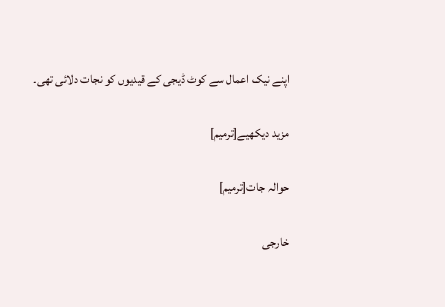اپنے نیک اعمال سے کوٹ ڈیجی کے قیدیوں کو نجات دلائی تھی۔

مزید دیکھیے[ترمیم]

حوالہ جات[ترمیم]

خارجی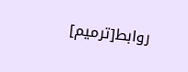روابط[ترمیم]